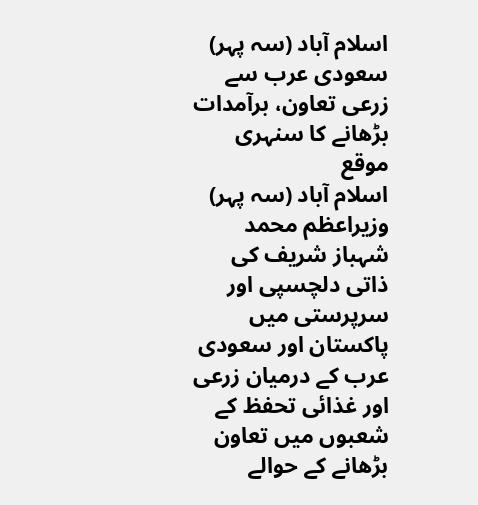اسلام آباد (سہ پہر) سعودی عرب سے زرعی تعاون، برآمدات بڑھانے کا سنہری موقع
اسلام آباد (سہ پہر) وزیراعظم محمد شہباز شریف کی ذاتی دلچسپی اور سرپرستی میں پاکستان اور سعودی عرب کے درمیان زرعی اور غذائی تحفظ کے شعبوں میں تعاون بڑھانے کے حوالے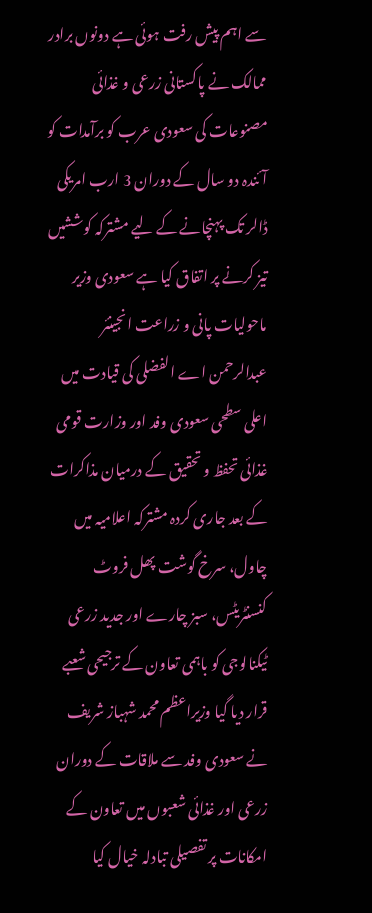سے اہم پیش رفت ہوئی ہے دونوں برادر ممالک نے پاکستانی زرعی و غذائی مصنوعات کی سعودی عرب کو برآمدات کو آئندہ دو سال کے دوران 3 ارب امریکی ڈالر تک پہنچانے کے لیے مشترکہ کوششیں تیز کرنے پر اتفاق کیا ہے سعودی وزیر ماحولیات پانی و زراعت انجینئر عبدالرحمن اے الفضلی کی قیادت میں اعلی سطحی سعودی وفد اور وزارت قومی غذائی تحفظ و تحقیق کے درمیان مذاکرات کے بعد جاری کردہ مشترکہ اعلامیہ میں چاول، سرخ گوشت پھل فروٹ کنسنٹریٹس، سبز چارے اور جدید زرعی ٹیکنالوجی کو باہمی تعاون کے ترجیحی شعبے قرار دیا گیا وزیراعظم محمد شہباز شریف نے سعودی وفد سے ملاقات کے دوران زرعی اور غذائی شعبوں میں تعاون کے امکانات پر تفصیلی تبادلہ خیال کیا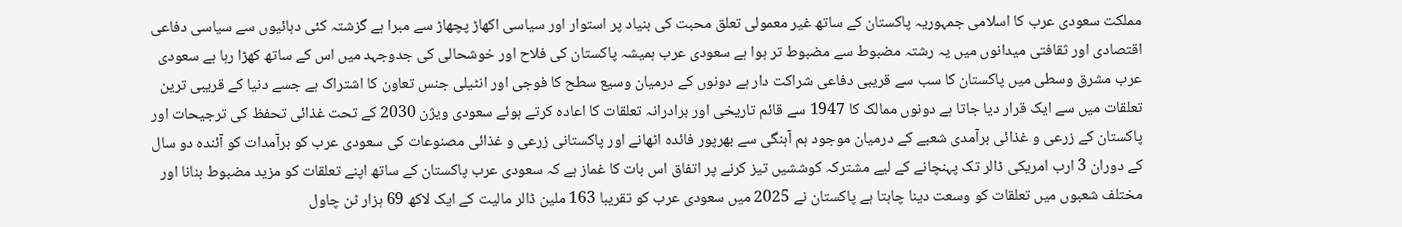مملکت سعودی عرب کا اسلامی جمہوریہ پاکستان کے ساتھ غیر معمولی تعلق محبت کی بنیاد پر استوار اور سیاسی اکھاڑ پچھاڑ سے مبرا ہے گزشتہ کئی دہائیوں سے سیاسی دفاعی اقتصادی اور ثقافتی میدانوں میں یہ رشتہ مضبوط سے مضبوط تر ہوا ہے سعودی عرب ہمیشہ پاکستان کی فلاح اور خوشحالی کی جدوجہد میں اس کے ساتھ کھڑا رہا ہے سعودی عرب مشرق وسطی میں پاکستان کا سب سے قریبی دفاعی شراکت دار ہے دونوں کے درمیان وسیع سطح کا فوجی اور انٹیلی جنس تعاون کا اشتراک ہے جسے دنیا کے قریبی ترین تعلقات میں سے ایک قرار دیا جاتا ہے دونوں ممالک کا 1947 سے قائم تاریخی اور برادرانہ تعلقات کا اعادہ کرتے ہوئے سعودی ویژن 2030 کے تحت غذائی تحفظ کی ترجیحات اور پاکستان کے زرعی و غذائی برآمدی شعبے کے درمیان موجود ہم آہنگی سے بھرپور فائدہ اٹھانے اور پاکستانی زرعی و غذائی مصنوعات کی سعودی عرب کو برآمدات کو آئندہ دو سال کے دوران 3 ارب امریکی ڈالر تک پہنچانے کے لیے مشترکہ کوششیں تیز کرنے پر اتفاق اس بات کا غماز ہے کہ سعودی عرب پاکستان کے ساتھ اپنے تعلقات کو مزید مضبوط بنانا اور مختلف شعبوں میں تعلقات کو وسعت دینا چاہتا ہے پاکستان نے 2025 میں سعودی عرب کو تقریبا 163 ملین ڈالر مالیت کے ایک لاکھ 69 ہزار ٹن چاول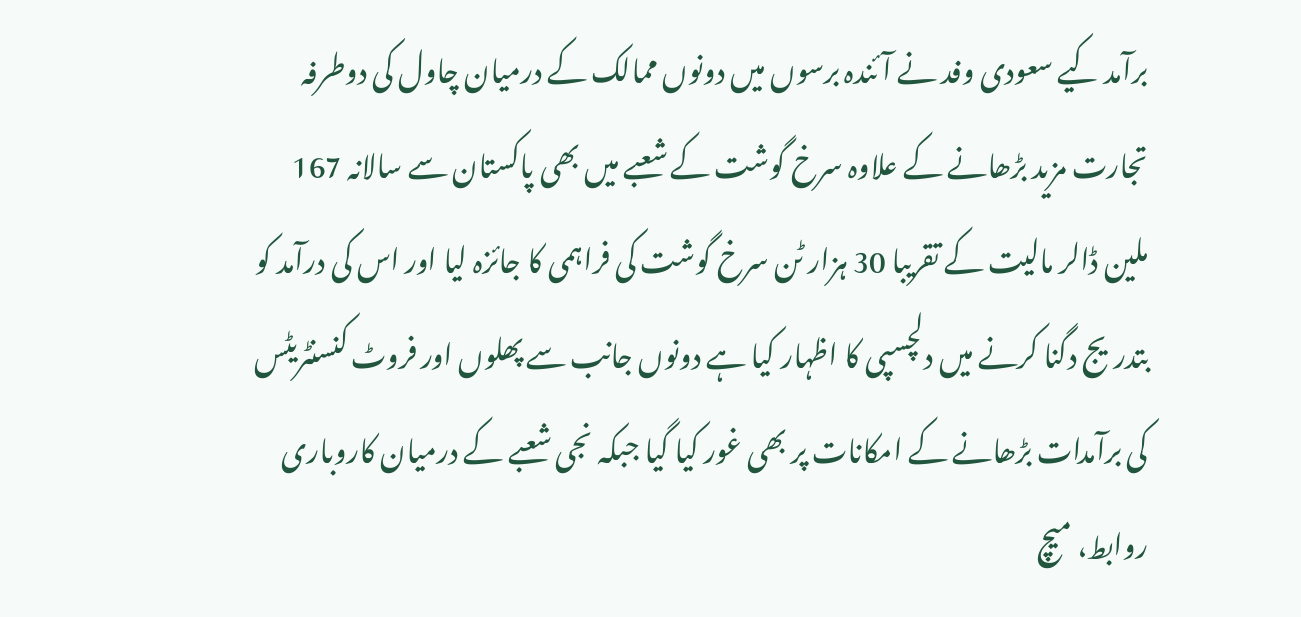برآمد کیے سعودی وفد نے آئندہ برسوں میں دونوں ممالک کے درمیان چاول کی دوطرفہ تجارت مزید بڑھانے کے علاوہ سرخ گوشت کے شعبے میں بھی پاکستان سے سالانہ 167 ملین ڈالر مالیت کے تقریبا 30 ہزار ٹن سرخ گوشت کی فراہمی کا جائزہ لیا اور اس کی درآمد کو بتدریج دگنا کرنے میں دلچسپی کا اظہار کیا ہے دونوں جانب سے پھلوں اور فروٹ کنسنٹریٹس کی برآمدات بڑھانے کے امکانات پر بھی غور کیا گیا جبکہ نجی شعبے کے درمیان کاروباری روابط، میچ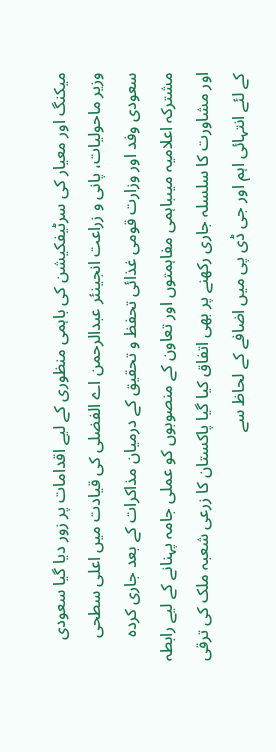میکنگ اور معیار کی سرٹیفکیشن کی باہمی منظوری کے لیے اقدامات پر زور دیا گیا سعودی وزیر ماحولیات، پانی و زراعت انجینئر عبدالرحمن اے الفضلی کی قیادت میں اعلی سطحی سعودی وفد اور وزارت قومی غذائی تحفظ و تحقیق کے درمیان مذاکرات کے بعد جاری کردہ مشترکہ اعلامیہ میںباہمی مفاہمتوں اور تعاون کے منصوبوں کو عملی جامہ پہنانے کے لیے رابطہ اور مشاورت کا سلسلہ جاری رکھنے پر بھی اتفاق کیا گیا پاکستان کا زرعی شعبہ ملک کی ترقی کے لئے انتہائی اہم اور جی ڈی پی میں اضافے کے لحاظ سے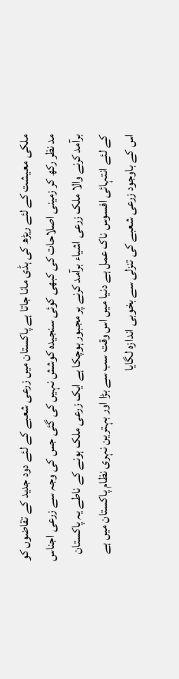ملکی معیشت کے لئے ریڑھ کی ہڈی مانا جاتا ہے پاکستان میں زرعی شعبے کے لئے دود جدید کے تقاضوں کو مد نظر رکھ کر زمینی اصلاحات کی کبھی کوئی سنجیدہ کوشش نہیں کی گئی جس کی وجہ سے زرعی اجناس برآمد کرنے والا ملک زرعی اشیاء برآمد کرنے پر مجبور ہوچکا ہے ایک زرعی ملک ہونے کے ناطے یہ پاکستان کے لئے انتہائی افسوس ناک عمل ہے دنیا میں اس وقت سب سے بڑا اور بہترین نہری نظام پاکستان میں ہے اس کے باوجود زرعی شعبے کی تنزلی سے بخوبی اندازہ لگایا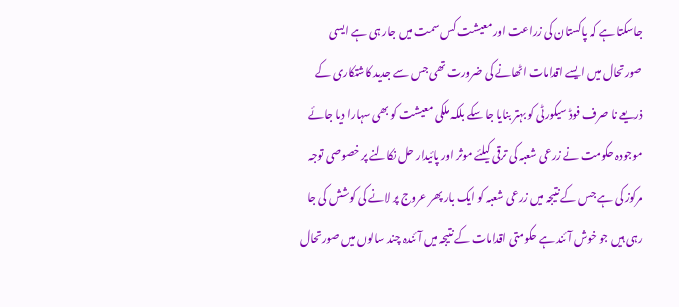جاسکتا ہے کہ پاکستان کی زراعت اور معیشت کس سمت میں جار ہی ہے ایسی صورتحال میں ایسے اقدامات اٹھانے کی ضرورت تھی جس سے جدید کاشتکاری کے ذریعے نا صرف فوڈ سیکورٹی کو بہتر بنایا جا سکے بلکہ ملکی معیشت کو بھی سہارا دیا جائے موجودہ حکومت نے زرعی شعبہ کی ترقی کیلئے موثر اور پائیدار حل نکالنے پر خصوصی توجہ مرکوز کی ہے جس کے نتیجہ میں زرعی شعبہ کو ایک بار پھر عروج پر لانے کی کوشش کی جا رہی ہیں جو خوش آئند ہے حکومتی اقدامات کے نتیجہ میں آئندہ چند سالوں میں صورتحال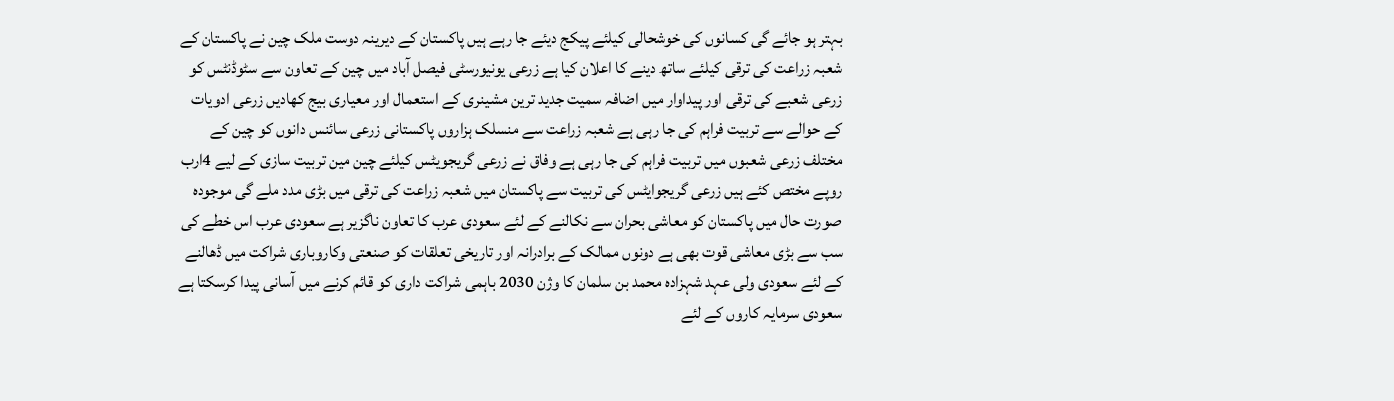بہتر ہو جائے گی کسانوں کی خوشحالی کیلئے پیکج دیئے جا رہے ہیں پاکستان کے دیرینہ دوست ملک چین نے پاکستان کے شعبہ زراعت کی ترقی کیلئے ساتھ دینے کا اعلان کیا ہے زرعی یونیورسٹی فیصل آباد میں چین کے تعاون سے سٹوڈنٹس کو زرعی شعبے کی ترقی اور پیداوار میں اضافہ سمیت جدید ترین مشینری کے استعمال اور معیاری بیج کھادیں زرعی ادویات کے حوالے سے تربیت فراہم کی جا رہی ہے شعبہ زراعت سے منسلک ہزاروں پاکستانی زرعی سائنس دانوں کو چین کے مختلف زرعی شعبوں میں تربیت فراہم کی جا رہی ہے وفاق نے زرعی گریجویٹس کیلئے چین مین تربیت سازی کے لیے 4ارب روپے مختص کئے ہیں زرعی گریجوایٹس کی تربیت سے پاکستان میں شعبہ زراعت کی ترقی میں بڑی مدد ملے گی موجودہ صورت حال میں پاکستان کو معاشی بحران سے نکالنے کے لئے سعودی عرب کا تعاون ناگزیر ہے سعودی عرب اس خطے کی سب سے بڑی معاشی قوت بھی ہے دونوں ممالک کے برادرانہ اور تاریخی تعلقات کو صنعتی وکاروباری شراکت میں ڈھالنے کے لئے سعودی ولی عہد شہزادہ محمد بن سلمان کا وژن 2030 باہمی شراکت داری کو قائم کرنے میں آسانی پیدا کرسکتا ہے سعودی سرمایہ کاروں کے لئے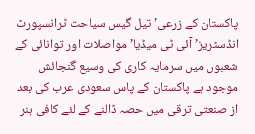پاکستان کے زرعی’ تیل گیس سیاحت ٹرانسپورٹ انڈسٹریز’ آئی ٹی میڈیا’ مواصلات اور توانائی کے شعبوں میں سرمایہ کاری کی وسیع گنجائش موجود ہے پاکستان کے پاس سعودی عرب کی بعد از صنعتی ترقی میں حصہ ڈالنے کے لئے کافی ہنر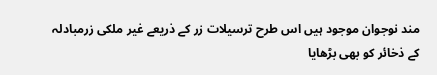مند نوجوان موجود ہیں اس طرح ترسیلات زر کے ذریعے غیر ملکی زرمبادلہ کے ذخائر کو بھی بڑھایا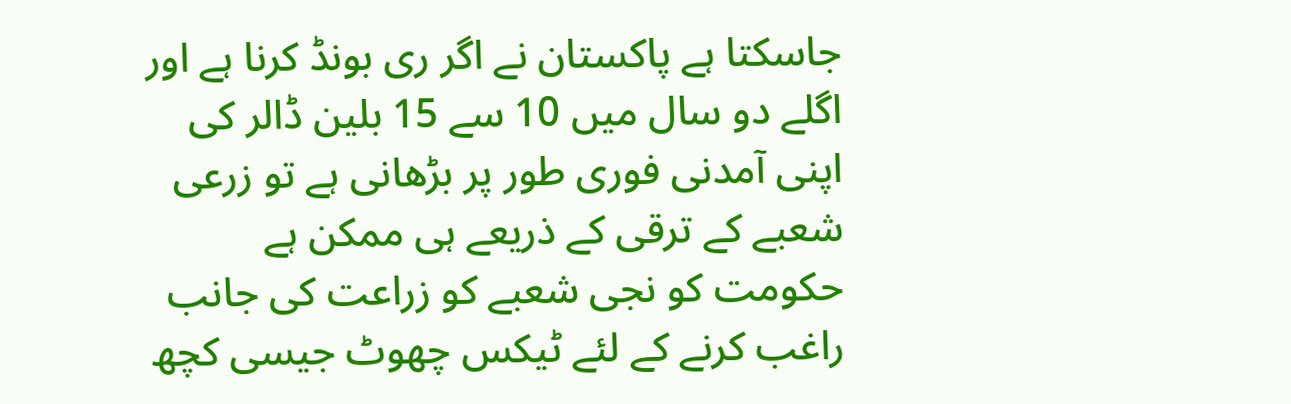جاسکتا ہے پاکستان نے اگر ری بونڈ کرنا ہے اور اگلے دو سال میں 10 سے 15 بلین ڈالر کی اپنی آمدنی فوری طور پر بڑھانی ہے تو زرعی شعبے کے ترقی کے ذریعے ہی ممکن ہے حکومت کو نجی شعبے کو زراعت کی جانب راغب کرنے کے لئے ٹیکس چھوٹ جیسی کچھ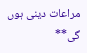مراعات دینی ہوں گی**